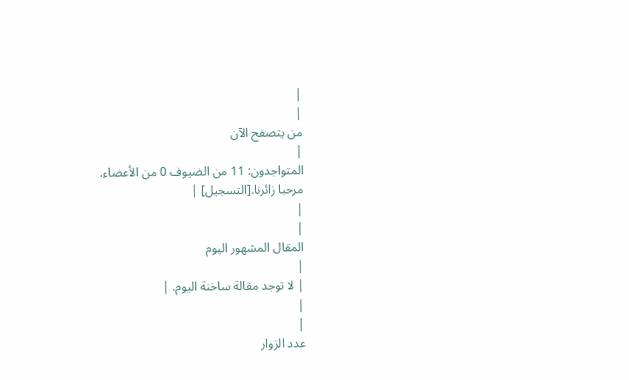|
|
من يتصفح الآن
|
المتواجدون: 11 من الضيوف 0 من الأعضاء.
مرحبا زائرنا.[التسجيل] |
|
|
المقال المشهور اليوم
|
| لا توجد مقالة ساخنة اليوم. |
|
|
عدد الزوار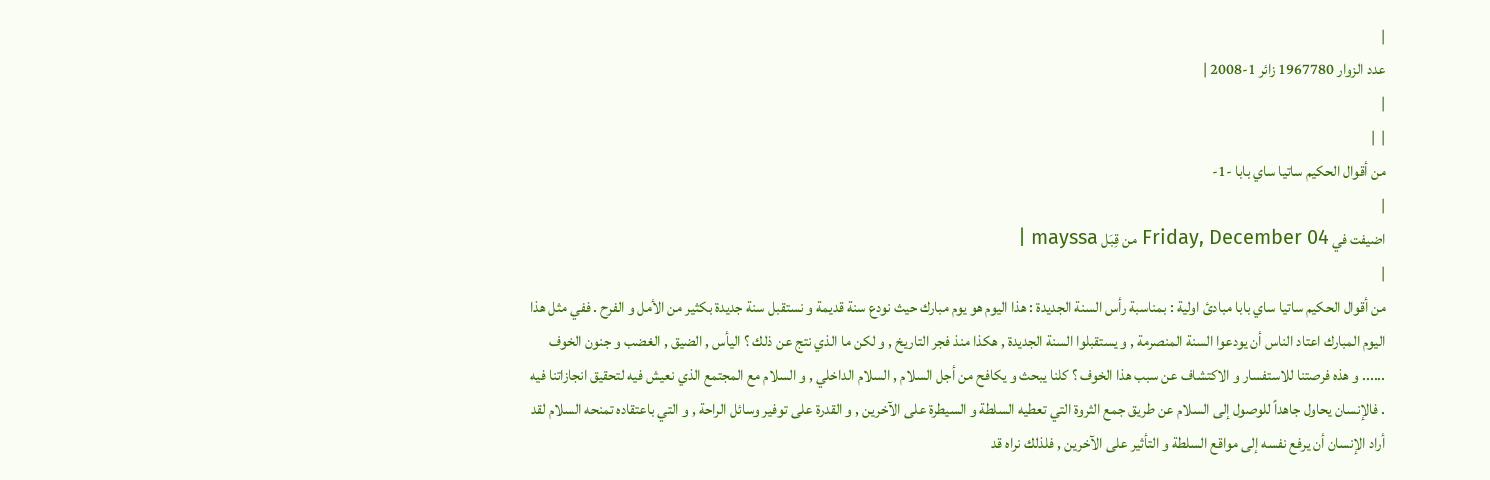|
عدد الزوار 1967780 زائر 1-2008 |
|
|  |
من أقوال الحكيم ساتيا ساي بابا -1-
|
اضيفت في Friday, December 04 من قِبَل mayssa |
|
من أقوال الحكيم ساتيا ساي بابا مبادئ اولية : بمناسبة رأس السنة الجديدة : هذا اليوم هو يوم مبارك حيث نودع سنة قديمة و نستقبل سنة جديدة بكثير من الأمل و الفرح . ففي مثل هذا اليوم المبارك اعتاد الناس أن يودعوا السنة المنصرمة , و يستقبلوا السنة الجديدة , هكذا منذ فجر التاريخ , و لكن ما الذي نتج عن ذلك ؟ اليأس , الضيق , الغضب و جنون الخوف ...... و هذه فرصتنا للاستفسار و الاكتشاف عن سبب هذا الخوف ؟ كلنا يبحث و يكافح من أجل السلام , السلام الداخلي , و السلام مع المجتمع الذي نعيش فيه لتحقيق انجازاتنا فيه . فالإنسان يحاول جاهداً للوصول إلى السلام عن طريق جمع الثروة التي تعطيه السلطة و السيطرة على الآخرين , و القدرة على توفير وسائل الراحة , و التي باعتقاده تمنحه السلام لقد أراد الإنسان أن يرفع نفسه إلى مواقع السلطة و التأثير على الآخرين , فلذلك نراه قد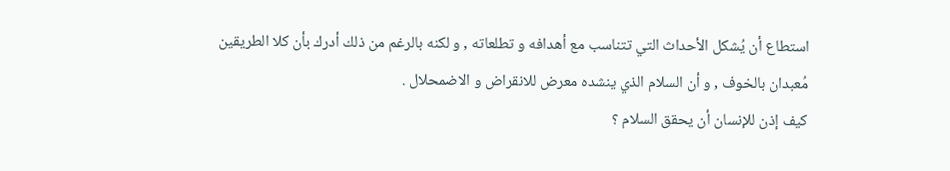استطاع أن يُشكل الأحداث التي تتناسب مع أهدافه و تطلعاته , و لكنه بالرغم من ذلك أدرك بأن كلا الطريقين مُعبدان بالخوف , و أن السلام الذي ينشده معرض للانقراض و الاضمحلال .
كيف إذن للإنسان أن يحقق السلام ؟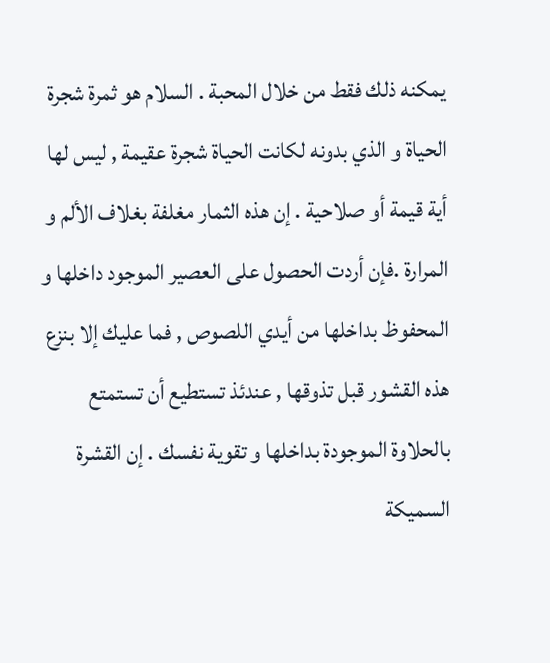يمكنه ذلك فقط من خلال المحبة . السلام هو ثمرة شجرة الحياة و الذي بدونه لكانت الحياة شجرة عقيمة , ليس لها أية قيمة أو صلاحية . إن هذه الثمار مغلفة بغلاف الألم و المرارة .فإن أردت الحصول على العصير الموجود داخلها و المحفوظ بداخلها من أيدي اللصوص , فما عليك إلا بنزع هذه القشور قبل تذوقها , عندئذ تستطيع أن تستمتع بالحلاوة الموجودة بداخلها و تقوية نفسك . إن القشرة السميكة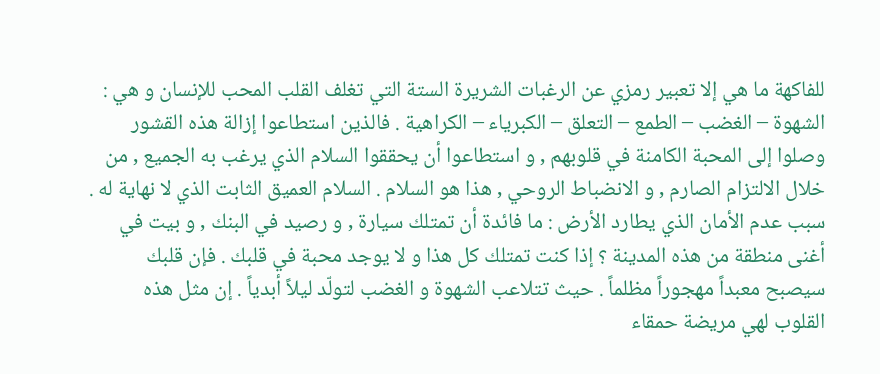للفاكهة ما هي إلا تعبير رمزي عن الرغبات الشريرة الستة التي تغلف القلب المحب للإنسان و هي : الشهوة – الغضب – الطمع – التعلق – الكبرياء – الكراهية . فالذين استطاعوا إزالة هذه القشور وصلوا إلى المحبة الكامنة في قلوبهم , و استطاعوا أن يحققوا السلام الذي يرغب به الجميع , من خلال الالتزام الصارم , و الانضباط الروحي , هذا هو السلام . السلام العميق الثابت الذي لا نهاية له . سبب عدم الأمان الذي يطارد الأرض : ما فائدة أن تمتلك سيارة , و رصيد في البنك , و بيت في أغنى منطقة من هذه المدينة ؟ إذا كنت تمتلك كل هذا و لا يوجد محبة في قلبك . فإن قلبك سيصبح معبداً مهجوراً مظلماً . حيث تتلاعب الشهوة و الغضب لتولّد ليلاً أبدياً . إن مثل هذه القلوب لهي مريضة حمقاء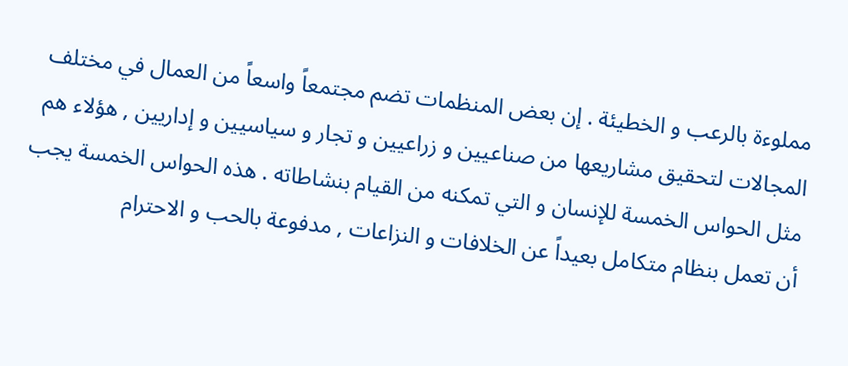مملوءة بالرعب و الخطيئة . إن بعض المنظمات تضم مجتمعاً واسعاً من العمال في مختلف المجالات لتحقيق مشاريعها من صناعيين و زراعيين و تجار و سياسيين و إداريين , هؤلاء هم مثل الحواس الخمسة للإنسان و التي تمكنه من القيام بنشاطاته . هذه الحواس الخمسة يجب أن تعمل بنظام متكامل بعيداً عن الخلافات و النزاعات , مدفوعة بالحب و الاحترام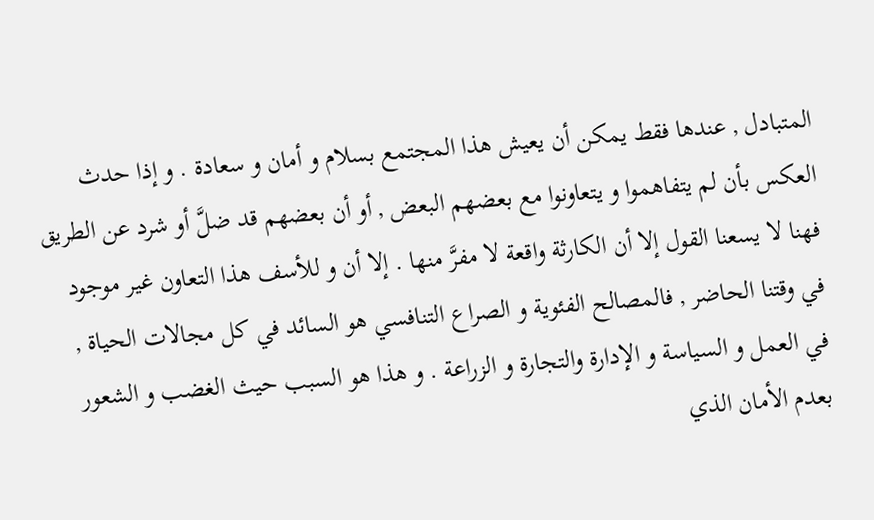المتبادل , عندها فقط يمكن أن يعيش هذا المجتمع بسلام و أمان و سعادة . و إذا حدث العكس بأن لم يتفاهموا و يتعاونوا مع بعضهم البعض , أو أن بعضهم قد ضلَّ أو شرد عن الطريق فهنا لا يسعنا القول إلا أن الكارثة واقعة لا مفرَّ منها . إلا أن و للأسف هذا التعاون غير موجود في وقتنا الحاضر , فالمصالح الفئوية و الصراع التنافسي هو السائد في كل مجالات الحياة , في العمل و السياسة و الإدارة والتجارة و الزراعة . و هذا هو السبب حيث الغضب و الشعور بعدم الأمان الذي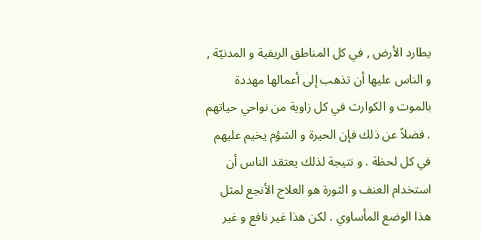يطارد الأرض , في كل المناطق الريفية و المدنيّة , و الناس عليها أن تذهب إلى أعمالها مهددة بالموت و الكوارث في كل زاوية من نواحي حياتهم . فضلاً عن ذلك فإن الحيرة و الشؤم يخيم عليهم في كل لحظة . و نتيجة لذلك يعتقد الناس أن استخدام العنف و الثورة هو العلاج الأنجع لمثل هذا الوضع المأساوي . لكن هذا غير نافع و غير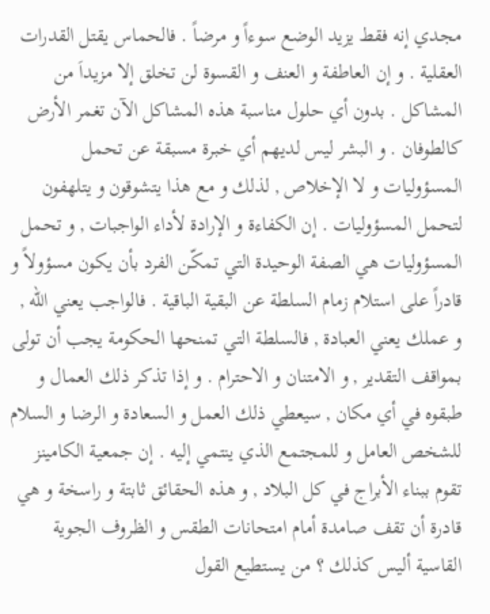مجدي إنه فقط يزيد الوضع سوءاً و مرضاً . فالحماس يقتل القدرات العقلية . و إن العاطفة و العنف و القسوة لن تخلق إلا مزيداَ من المشاكل . بدون أي حلول مناسبة هذه المشاكل الآن تغمر الأرض كالطوفان . و البشر ليس لديهم أي خبرة مسبقة عن تحمل المسؤوليات و لا الإخلاص , لذلك و مع هذا يتشوقون و يتلهفون لتحمل المسؤوليات . إن الكفاءة و الإرادة لأداء الواجبات , و تحمل المسؤوليات هي الصفة الوحيدة التي تمكّن الفرد بأن يكون مسؤولاً و قادراً على استلام زمام السلطة عن البقية الباقية . فالواجب يعني الله , و عملك يعني العبادة , فالسلطة التي تمنحها الحكومة يجب أن تولى بمواقف التقدير , و الامتنان و الاحترام . و إذا تذكر ذلك العمال و طبقوه في أي مكان , سيعطي ذلك العمل و السعادة و الرضا و السلام للشخص العامل و للمجتمع الذي ينتمي إليه . إن جمعية الكامينز تقوم ببناء الأبراج في كل البلاد , و هذه الحقائق ثابتة و راسخة و هي قادرة أن تقف صامدة أمام امتحانات الطقس و الظروف الجوية القاسية أليس كذلك ؟ من يستطيع القول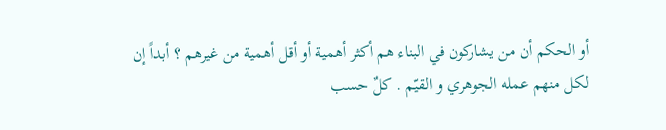أو الحكم أن من يشاركون في البناء هم أكثر أهمية أو أقل أهمية من غيرهم ؟ أبداً إن لكل منهم عمله الجوهري و القيّم . كلٌ حسب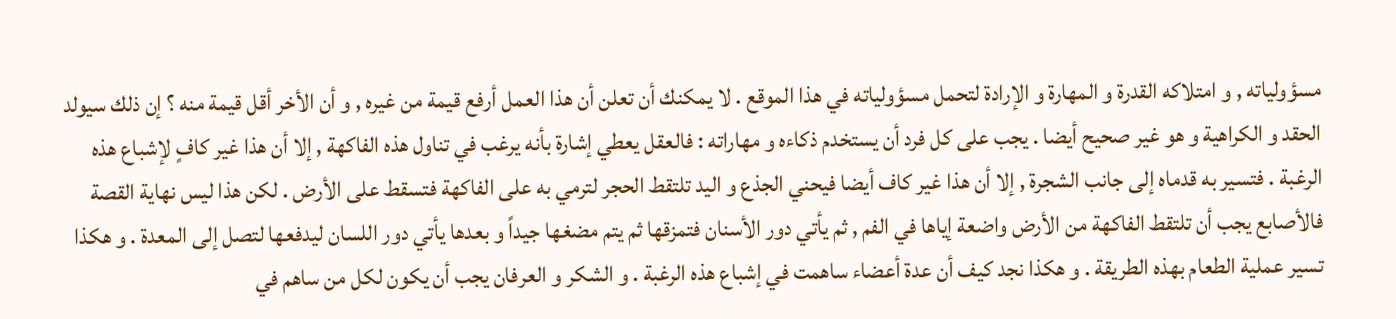مسؤولياته , و امتلاكه القدرة و المهارة و الإرادة لتحمل مسؤولياته في هذا الموقع . لا يمكنك أن تعلن أن هذا العمل أرفع قيمة من غيره , و أن الأخر أقل قيمة منه ؟ إن ذلك سيولد الحقد و الكراهية و هو غير صحيح أيضا . يجب على كل فرد أن يستخدم ذكاءه و مهاراته : فالعقل يعطي إشارة بأنه يرغب في تناول هذه الفاكهة , إلا أن هذا غير كافٍ لإشباع هذه الرغبة . فتسير به قدماه إلى جانب الشجرة , إلا أن هذا غير كاف أيضا فيحني الجذع و اليد تلتقط الحجر لترمي به على الفاكهة فتسقط على الأرض . لكن هذا ليس نهاية القصة فالأصابع يجب أن تلتقط الفاكهة من الأرض واضعة إياها في الفم , ثم يأتي دور الأسنان فتمزقها ثم يتم مضغها جيداً و بعدها يأتي دور اللسان ليدفعها لتصل إلى المعدة . و هكذا تسير عملية الطعام بهذه الطريقة . و هكذا نجد كيف أن عدة أعضاء ساهمت في إشباع هذه الرغبة . و الشكر و العرفان يجب أن يكون لكل من ساهم في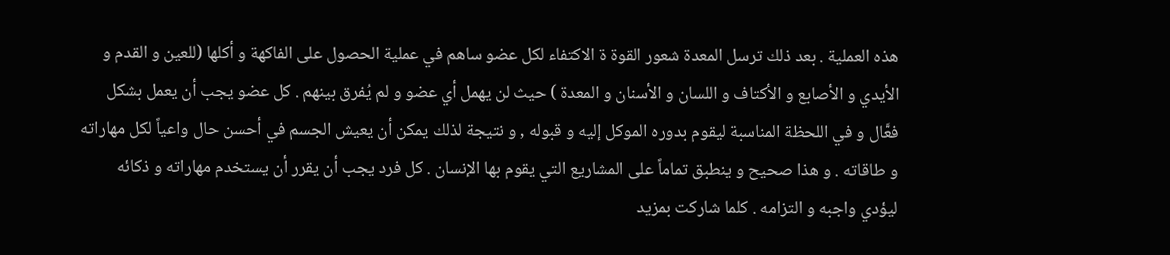هذه العملية . بعد ذلك ترسل المعدة شعور القوة ة الاكتفاء لكل عضو ساهم في عملية الحصول على الفاكهة و أكلها (للعين و القدم و الأيدي و الأصابع و الأكتاف و اللسان و الأسنان و المعدة ) حيث لن يهمل أي عضو و لم يُفرق بينهم . كل عضو يجب أن يعمل بشكل فعَّال و في اللحظة المناسبة ليقوم بدوره الموكل إليه و قبوله , و نتيجة لذلك يمكن أن يعيش الجسم في أحسن حال واعياً لكل مهاراته و طاقاته . و هذا صحيح و ينطبق تماماً على المشاريع التي يقوم بها الإنسان . كل فرد يجب أن يقرر أن يستخدم مهاراته و ذكائه ليؤدي واجبه و التزامه . كلما شاركت بمزيد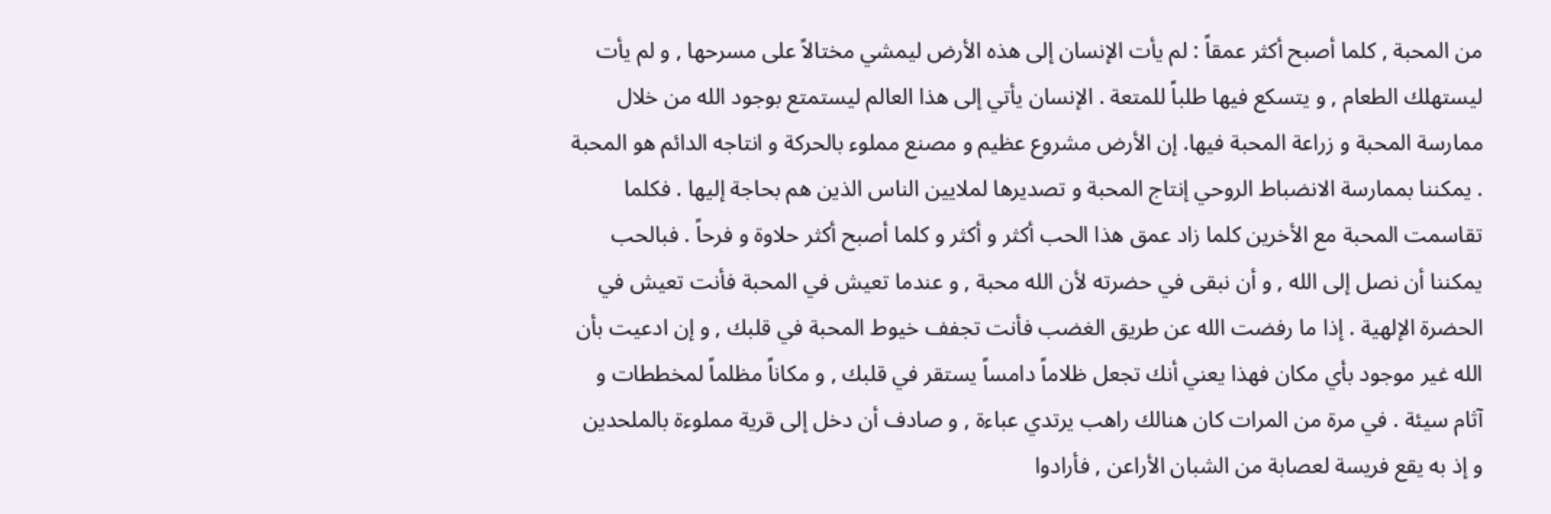من المحبة , كلما أصبح أكثر عمقاً : لم يأت الإنسان إلى هذه الأرض ليمشي مختالاً على مسرحها , و لم يأت ليستهلك الطعام , و يتسكع فيها طلباً للمتعة . الإنسان يأتي إلى هذا العالم ليستمتع بوجود الله من خلال ممارسة المحبة و زراعة المحبة فيها. إن الأرض مشروع عظيم و مصنع مملوء بالحركة و انتاجه الدائم هو المحبة . يمكننا بممارسة الانضباط الروحي إنتاج المحبة و تصديرها لملايين الناس الذين هم بحاجة إليها . فكلما تقاسمت المحبة مع الأخرين كلما زاد عمق هذا الحب أكثر و أكثر و كلما أصبح أكثر حلاوة و فرحاً . فبالحب يمكننا أن نصل إلى الله , و أن نبقى في حضرته لأن الله محبة , و عندما تعيش في المحبة فأنت تعيش في الحضرة الإلهية . إذا ما رفضت الله عن طريق الغضب فأنت تجفف خيوط المحبة في قلبك , و إن ادعيت بأن الله غير موجود بأي مكان فهذا يعني أنك تجعل ظلاماً دامساً يستقر في قلبك , و مكاناً مظلماً لمخططات و آثام سيئة . في مرة من المرات كان هنالك راهب يرتدي عباءة , و صادف أن دخل إلى قرية مملوءة بالملحدين و إذ به يقع فريسة لعصابة من الشبان الأراعن , فأرادوا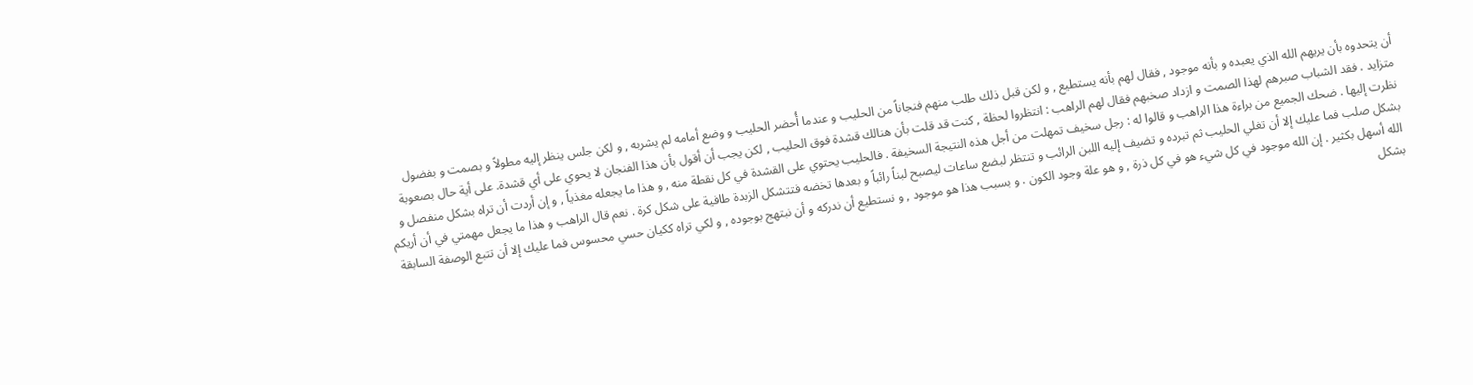أن يتحدوه بأن يريهم الله الذي يعبده و بأنه موجود , فقال لهم بأنه يستطيع , و لكن قبل ذلك طلب منهم فنجاناً من الحليب و عندما أُحضر الحليب و وضع أمامه لم يشربه , و لكن جلس ينظر إليه مطولاً و بصمت و بفضول متزايد . فقد الشباب صبرهم لهذا الصمت و ازداد صخبهم فقال لهم الراهب : انتظروا لحظة , كنت قد قلت بأن هنالك قشدة فوق الحليب , لكن يجب أن أقول بأن هذا الفنجان لا يحوي على أي قشدة. على أية حال بصعوبة نظرت إليها . ضحك الجميع من براءة هذا الراهب و قالوا له : رجل سخيف تمهلت من أجل هذه النتيجة السخيفة . فالحليب يحتوي على القشدة في كل نقطة منه , و هذا ما يجعله مغذياً , و إن أردت أن تراه بشكل منفصل و بشكل صلب فما عليك إلا أن تغلي الحليب ثم تبرده و تضيف إليه اللبن الرائب و تنتظر لبضع ساعات ليصبح لبناً رائباً و بعدها تخضه فتتشكل الزبدة طافية على شكل كرة . نعم قال الراهب و هذا ما يجعل مهمتي في أن أريكم الله أسهل بكثير . إن الله موجود في كل شيء هو في كل ذرة , و هو علة وجود الكون . و بسبب هذا هو موجود , و نستطيع أن ندركه و أن نبتهج بوجوده , و لكي تراه ككيان حسي محسوس فما عليك إلا أن تتبع الوصفة السابقة بشكل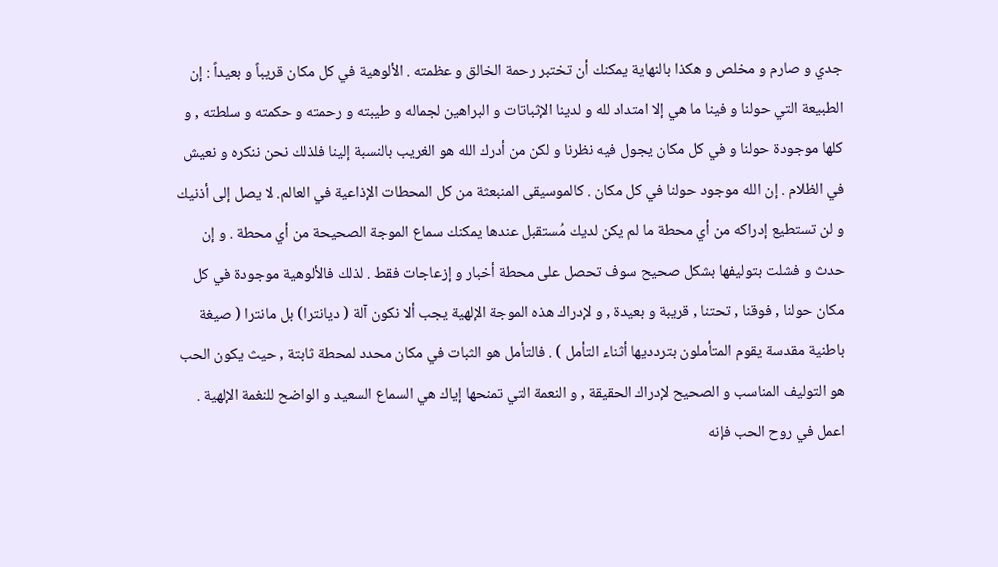جدي و صارم و مخلص و هكذا بالنهاية يمكنك أن تختبر رحمة الخالق و عظمته . الألوهية في كل مكان قريباً و بعيداً : إن الطبيعة التي حولنا و فينا ما هي إلا امتداد لله و لدينا الإثباتات و البراهين لجماله و طيبته و رحمته و حكمته و سلطته , و كلها موجودة حولنا و في كل مكان يجول فيه نظرنا و لكن من أدرك الله هو الغريب بالنسبة إلينا فلذلك نحن ننكره و نعيش في الظلام . إن الله موجود حولنا في كل مكان . كالموسيقى المنبعثة من كل المحطات الإذاعية في العالم. لا يصل إلى أذنيك و لن تستطيع إدراكه من أي محطة ما لم يكن لديك مُستقبل عندها يمكنك سماع الموجة الصحيحة من أي محطة . و إن حدث و فشلت بتوليفها بشكل صحيح سوف تحصل على محطة أخبار و إزعاجات فقط . لذلك فالألوهية موجودة في كل مكان حولنا , فوقنا , تحتنا , قريبة و بعيدة , و لإدراك هذه الموجة الإلهية يجب ألا نكون آلة ( ديانترا) بل مانترا ( صيغة باطنية مقدسة يقوم المتأملون بتردديها أثناء التأمل ) . فالتأمل هو الثبات في مكان محدد لمحطة ثابتة , حيث يكون الحب هو التوليف المناسب و الصحيح لإدراك الحقيقة , و النعمة التي تمنحها إياك هي السماع السعيد و الواضح للنغمة الإلهية . اعمل في روح الحب فإنه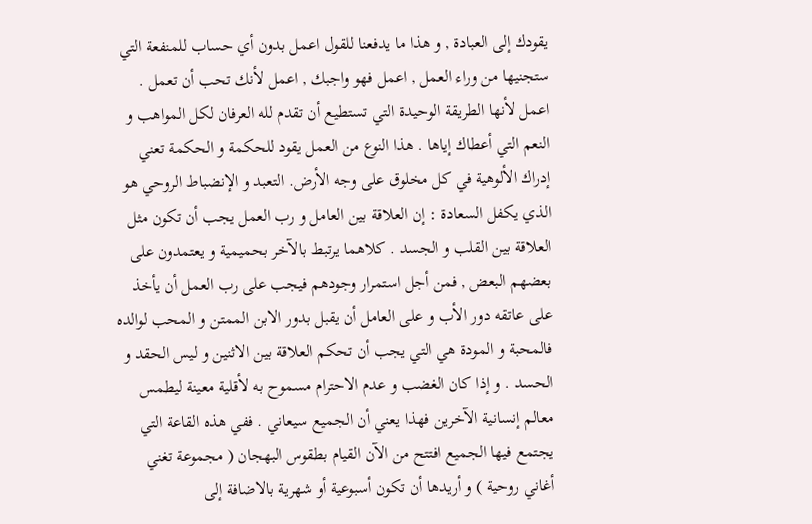يقودك إلى العبادة , و هذا ما يدفعنا للقول اعمل بدون أي حساب للمنفعة التي ستجنيها من وراء العمل , اعمل فهو واجبك , اعمل لأنك تحب أن تعمل . اعمل لأنها الطريقة الوحيدة التي تستطيع أن تقدم لله العرفان لكل المواهب و النعم التي أعطاك إياها . هذا النوع من العمل يقود للحكمة و الحكمة تعني إدراك الألوهية في كل مخلوق على وجه الأرض. التعبد و الإنضباط الروحي هو الذي يكفل السعادة : إن العلاقة بين العامل و رب العمل يجب أن تكون مثل العلاقة بين القلب و الجسد . كلاهما يرتبط بالآخر بحميمية و يعتمدون على بعضهم البعض , فمن أجل استمرار وجودهم فيجب على رب العمل أن يأخذ على عاتقه دور الأب و على العامل أن يقبل بدور الابن الممتن و المحب لوالده فالمحبة و المودة هي التي يجب أن تحكم العلاقة بين الاثنين و ليس الحقد و الحسد . و إذا كان الغضب و عدم الاحترام مسموح به لأقلية معينة ليطمس معالم إنسانية الآخرين فهذا يعني أن الجميع سيعاني . ففي هذه القاعة التي يجتمع فيها الجميع افتتح من الآن القيام بطقوس البهجان ( مجموعة تغني أغاني روحية ) و أريدها أن تكون أسبوعية أو شهرية بالاضافة إلى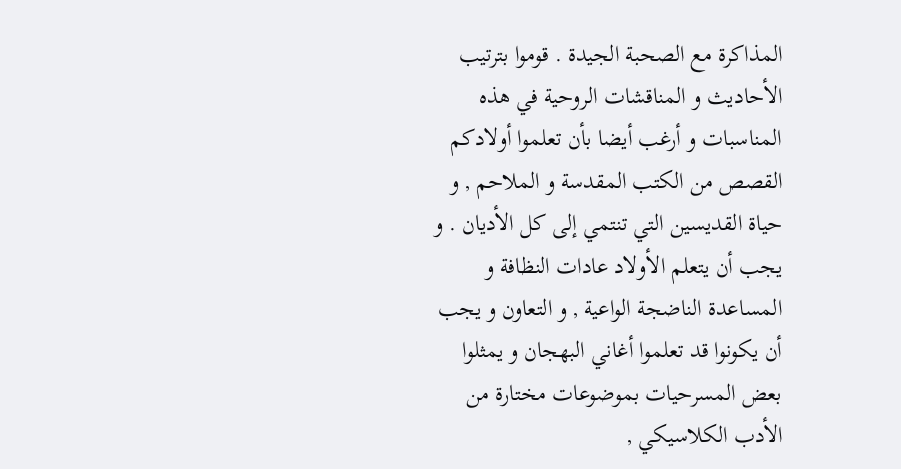المذاكرة مع الصحبة الجيدة . قوموا بترتيب الأحاديث و المناقشات الروحية في هذه المناسبات و أرغب أيضا بأن تعلموا أولادكم القصص من الكتب المقدسة و الملاحم , و حياة القديسين التي تنتمي إلى كل الأديان . و يجب أن يتعلم الأولاد عادات النظافة و المساعدة الناضجة الواعية , و التعاون و يجب أن يكونوا قد تعلموا أغاني البهجان و يمثلوا بعض المسرحيات بموضوعات مختارة من الأدب الكلاسيكي ,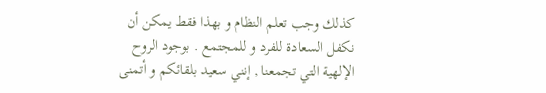كذلك وجب تعلم النظام و بهذا فقط يمكن أن نكفل السعادة للفرد و للمجتمع . بوجود الروح الإلهية التي تجمعنا , إنني سعيد بلقائكم و أتمنى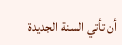أن تأتي السنة الجديدة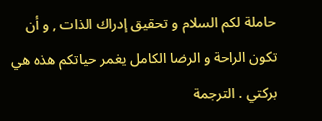حاملة لكم السلام و تحقيق إدراك الذات , و أن تكون الراحة و الرضا الكامل يغمر حياتكم هذه هي بركتي . الترجمة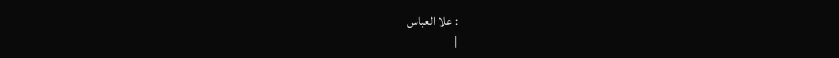: علا العباس
|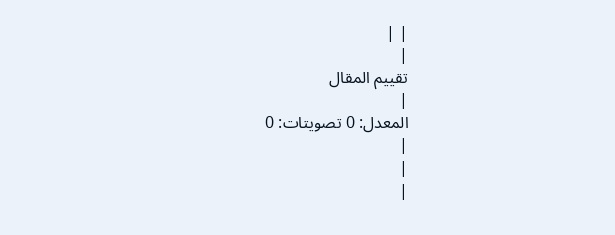| |
|
تقييم المقال
|
المعدل: 0 تصويتات: 0
|
|
|